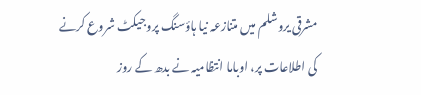مشرقی یروشلم میں متنازعہ نیا ہاؤسنگ پروجیکٹ شروع کرنے کی اطلاعات پر، اوباما انتظامیہ نے بدھ کے روز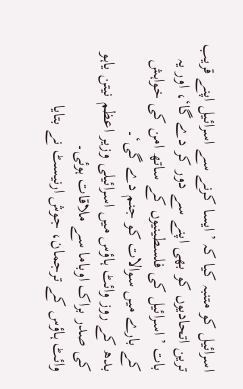اسرائیل کو متنبہ کیا کہ ’ایسا کرنے سے اسرائیل اپنے قریب ترین اتحادیوں کو بھی اپنے سے دور کر دے گا‘، اور یہ بات ’اسرائیل کی فلسطینیوں کے ساتھ امن کی خواہش کے بارے میں سوالات کو جنم دے گی‘۔
بدھ کے روز وائٹ ہاؤس میں اسرائیلی وزیر اعظم نیتن یاہو کی صدر براک اوباما سے ملاقات ہوئی۔
وائٹ ہاؤس کے ترجمان، جوش ارنیسٹ نے بتایا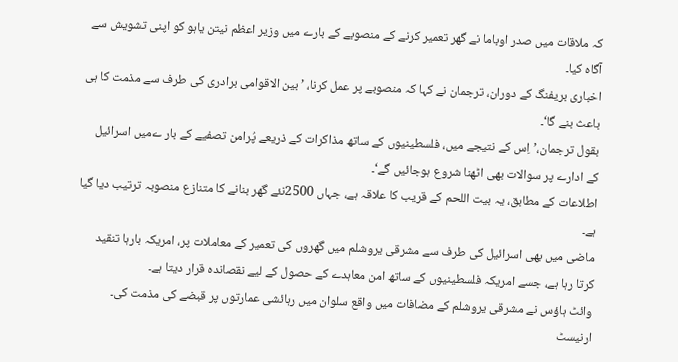کہ ملاقات میں صدر اوباما نے گھر تعمیر کرنے کے منصوبے کے بارے میں وزیر اعظم نیتن یاہو کو اپنی تشویش سے آگاہ کیا۔
اخباری بریفنگ کے دوران، ترجمان نے کہا کہ منصوبے پر عمل کرنا، ’بین الاقوامی برادری کی طرف سے مذمت کا ہی باعث بنے گا‘۔
بقول ترجمان،’اِس کے نتیجے میں، فلسطینیوں کے ساتھ مذاکرات کے ذریعے پُرامن تصفیے کے بار ےمیں اسرائیل کے ادارے پر سوالات بھی اٹھنا شروع ہوجائیں گے‘۔
اطلاعات کے مطابق، یہ بیت اللحم کے قریب کا علاقہ ہے، جہاں 2500نئے گھر بنانے کا متنازع منصوبہ ترتیب دیا گیا ہے۔
ماضی میں بھی اسرائیل کی طرف سے مشرقی یروشلم میں گھروں کی تعمیر کے معاملات پر، امریکہ بارہا تنقید کرتا رہا ہے، جسے امریکہ فلسطینیوں کے ساتھ امن معاہدے کے حصول کے لیے نقصاندہ قرار دیتا ہے۔
وائٹ ہاؤس نے مشرقی یروشلم کے مضافات میں واقع سلوان میں رہائشی عمارتوں پر قبضے کی مذمت کی۔
ارنیسٹ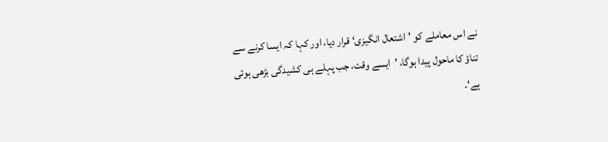نے اس معاملے کو ’اشتعال انگیزی‘ قرار دیا، اور کہا کہ ایسا کرنے سے تناؤ کا ماحول پیدا ہوگا، ’ایسے وقت، جب پہلے ہی کشیدگی بڑھی ہوئی ہے‘۔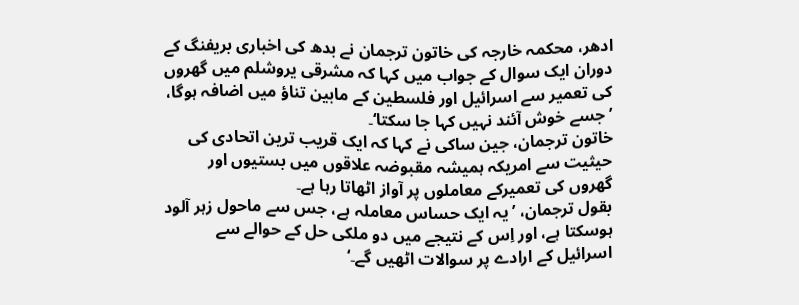ادھر، محکمہ خارجہ کی خاتون ترجمان نے بدھ کی اخباری بریفنگ کے دوران ایک سوال کے جواب میں کہا کہ مشرقی یروشلم میں گھروں کی تعمیر سے اسرائیل اور فلسطین کے مابین تناؤ میں اضافہ ہوگا، ’جسے خوش آئند نہیں کہا جا سکتا‘۔
خاتون ترجمان، جین ساکی نے کہا کہ ایک قریب ترین اتحادی کی حیثیت سے امریکہ ہمیشہ مقبوضہ علاقوں میں بستیوں اور گھروں کی تعمیرکے معاملوں پر آواز اٹھاتا رہا ہے۔
بقول ترجمان، ’یہ ایک حساس معاملہ ہے، جس سے ماحول زہر آلود ہوسکتا ہے، اور اِس کے نتیجے میں دو ملکی حل کے حوالے سے اسرائیل کے ارادے پر سوالات اٹھیں گے۔‘